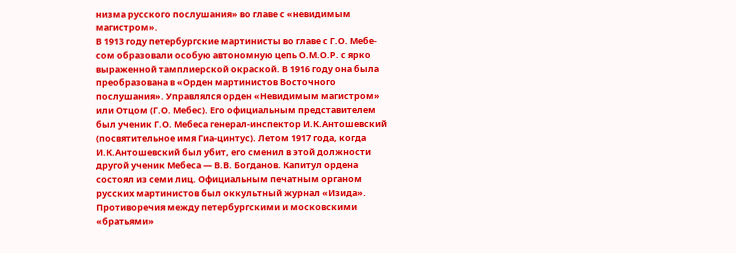низма русского послушания» во главе с «невидимым магистром».
В 1913 году петербургские мартинисты во главе с Г.О. Мебе-сом образовали особую автономную цепь О.М.О.Р. с ярко выраженной тамплиерской окраской. В 1916 году она была преобразована в «Орден мартинистов Восточного послушания». Управлялся орден «Невидимым магистром» или Отцом (Г.О. Мебес). Его официальным представителем был ученик Г.О. Мебеса генерал-инспектор И.К.Антошевский (посвятительное имя Гиа-цинтус). Летом 1917 года, когда И.К.Антошевский был убит, его сменил в этой должности другой ученик Мебеса — В.В. Богданов. Капитул ордена состоял из семи лиц. Официальным печатным органом русских мартинистов был оккультный журнал «Изида».
Противоречия между петербургскими и московскими «братьями»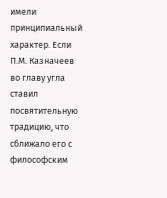имели принципиальный характер. Если П.М. Казначеев во главу угла ставил посвятительную традицию, что сближало его с философским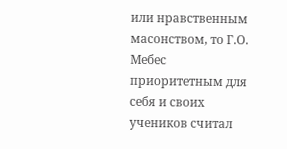или нравственным масонством, то Г.О. Мебес приоритетным для себя и своих учеников считал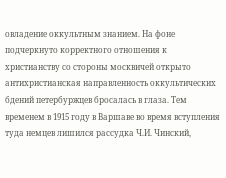овладение оккультным знанием. На фоне подчеркнуто корректного отношения к христианству со стороны москвичей открыто антихристианская направленность оккультических бдений петербуржцев бросалась в глаза. Тем временем в 1915 году в Варшаве во время вступления туда немцев лишился рассудка Ч.И. Чинский,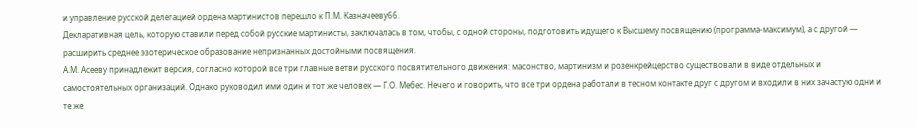и управление русской делегацией ордена мартинистов перешло к П.М. Казначееву66.
Декларативная цель, которую ставили перед собой русские мартинисты, заключалась в том, чтобы, с одной стороны, подготовить идущего к Высшему посвящению (программа-максимум), а с другой — расширить среднее эзотерическое образование непризнанных достойными посвящения.
А.М. Асееву принадлежит версия, согласно которой все три главные ветви русского посвятительного движения: масонство, мартинизм и розенкрейцерство существовали в виде отдельных и самостоятельных организаций. Однако руководил ими один и тот же человек — Г.О. Мебес. Нечего и говорить, что все три ордена работали в тесном контакте друг с другом и входили в них зачастую одни и те же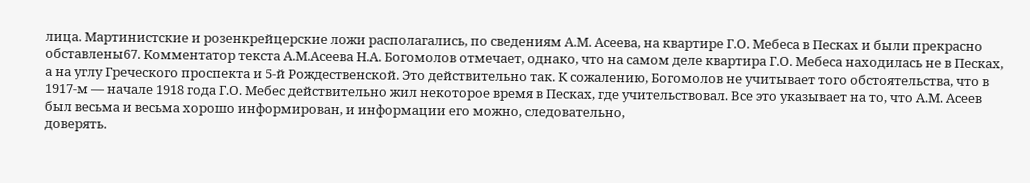лица. Мартинистские и розенкрейцерские ложи располагались, по сведениям А.М. Асеева, на квартире Г.О. Мебеса в Песках и были прекрасно обставлены67. Комментатор текста А.М.Асеева Н.А. Богомолов отмечает, однако, что на самом деле квартира Г.О. Мебеса находилась не в Песках, а на углу Греческого проспекта и 5-й Рождественской. Это действительно так. К сожалению, Богомолов не учитывает того обстоятельства, что в 1917-м — начале 1918 года Г.О. Мебес действительно жил некоторое время в Песках, где учительствовал. Все это указывает на то, что А.М. Асеев был весьма и весьма хорошо информирован, и информации его можно, следовательно,
доверять.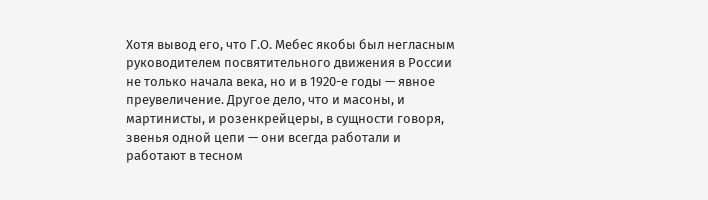Хотя вывод его, что Г.О. Мебес якобы был негласным руководителем посвятительного движения в России не только начала века, но и в 1920-е годы — явное преувеличение. Другое дело, что и масоны, и мартинисты, и розенкрейцеры, в сущности говоря, звенья одной цепи — они всегда работали и работают в тесном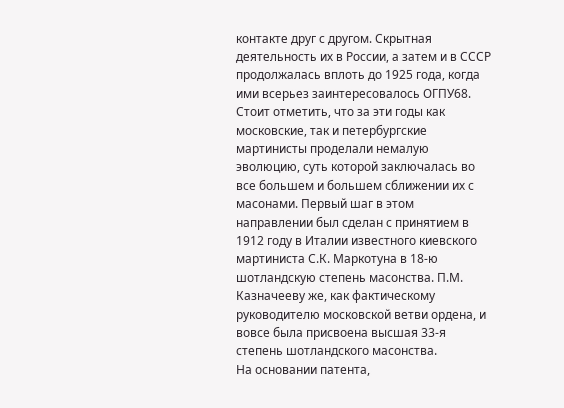контакте друг с другом. Скрытная деятельность их в России, а затем и в СССР продолжалась вплоть до 1925 года, когда ими всерьез заинтересовалось ОГПУ68.
Стоит отметить, что за эти годы как московские, так и петербургские мартинисты проделали немалую эволюцию, суть которой заключалась во все большем и большем сближении их с масонами. Первый шаг в этом направлении был сделан с принятием в 1912 году в Италии известного киевского мартиниста С.К. Маркотуна в 18-ю шотландскую степень масонства. П.М. Казначееву же, как фактическому руководителю московской ветви ордена, и вовсе была присвоена высшая 33-я степень шотландского масонства.
На основании патента,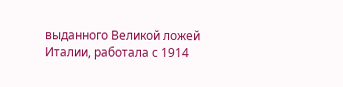выданного Великой ложей Италии, работала с 1914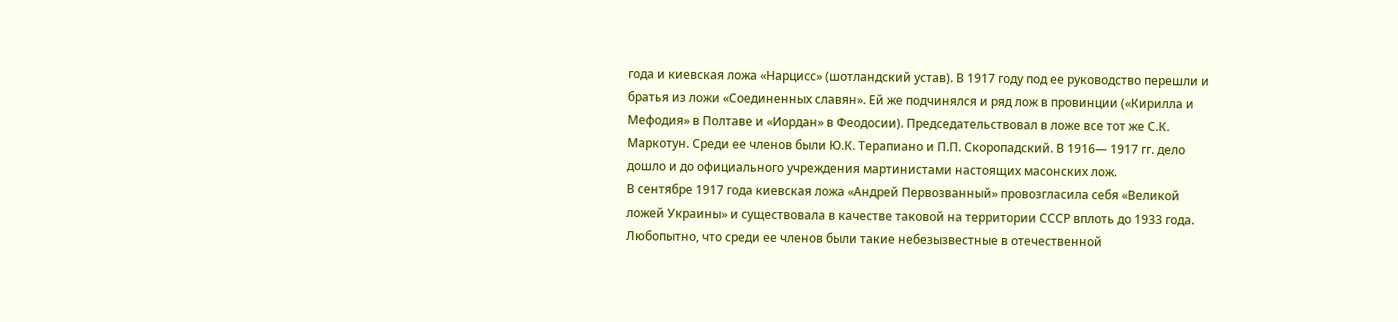года и киевская ложа «Нарцисс» (шотландский устав). В 1917 году под ее руководство перешли и братья из ложи «Соединенных славян». Ей же подчинялся и ряд лож в провинции («Кирилла и Мефодия» в Полтаве и «Иордан» в Феодосии). Председательствовал в ложе все тот же С.К. Маркотун. Среди ее членов были Ю.К. Терапиано и П.П. Скоропадский. В 1916— 1917 гг. дело дошло и до официального учреждения мартинистами настоящих масонских лож.
В сентябре 1917 года киевская ложа «Андрей Первозванный» провозгласила себя «Великой ложей Украины» и существовала в качестве таковой на территории СССР вплоть до 1933 года. Любопытно, что среди ее членов были такие небезызвестные в отечественной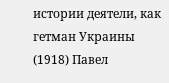истории деятели, как гетман Украины (1918) Павел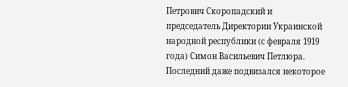Петрович Скоропадский и председатель Директории Украинской народной республики (с февраля 1919 года) Симон Васильевич Петлюра. Последний даже подвизался некоторое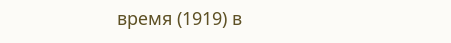время (1919) в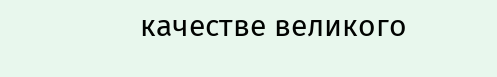качестве великого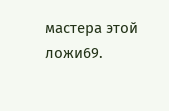мастера этой ложи69.